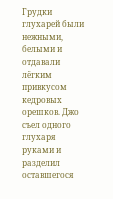Грудки глухарей были нежными, белыми и отдавали лёгким привкусом кедровых орешков. Джо съел одного глухаря руками и разделил оставшегося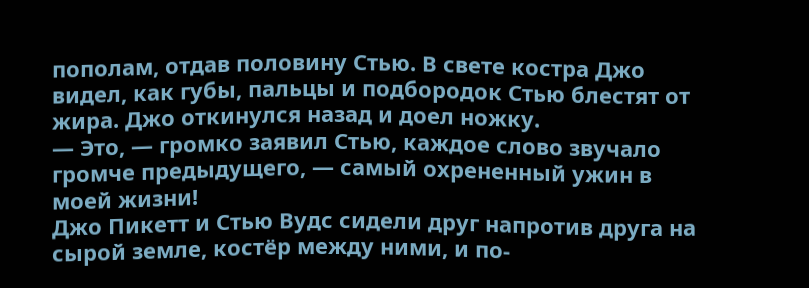пополам, отдав половину Стью. В свете костра Джо видел, как губы, пальцы и подбородок Стью блестят от жира. Джо откинулся назад и доел ножку.
— Это, — громко заявил Стью, каждое слово звучало громче предыдущего, — самый охрененный ужин в моей жизни!
Джо Пикетт и Стью Вудс сидели друг напротив друга на сырой земле, костёр между ними, и по-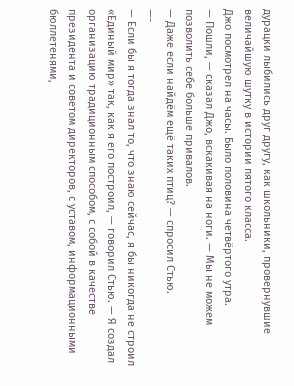дурацки лыбились друг другу, как школьники, провернувшие величайшую шутку в истории пятого класса.
Джо посмотрел на часы. Было половина четвёртого утра.
— Пошли, — сказал Джо, вскакивая на ноги. — Мы не можем позволить себе больше привалов.
— Даже если найдём ещё таких птиц? — спросил Стью.
—-
— Если бы я тогда знал то, что знаю сейчас, я бы никогда не строил «Единый мир» так, как я его построил, — говорил Стью. — Я создал организацию традиционным способом, с собой в качестве президента и советом директоров, с уставом, информационными бюллетенями,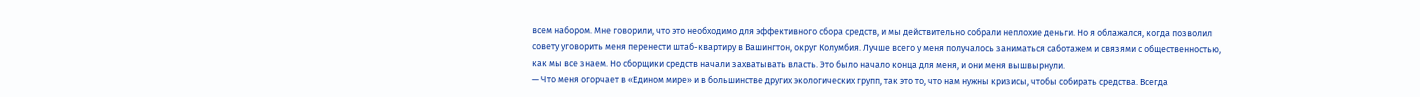всем набором. Мне говорили, что это необходимо для эффективного сбора средств, и мы действительно собрали неплохие деньги. Но я облажался, когда позволил совету уговорить меня перенести штаб-квартиру в Вашингтон, округ Колумбия. Лучше всего у меня получалось заниматься саботажем и связями с общественностью, как мы все знаем. Но сборщики средств начали захватывать власть. Это было начало конца для меня, и они меня вышвырнули.
— Что меня огорчает в «Едином мире» и в большинстве других экологических групп, так это то, что нам нужны кризисы, чтобы собирать средства. Всегда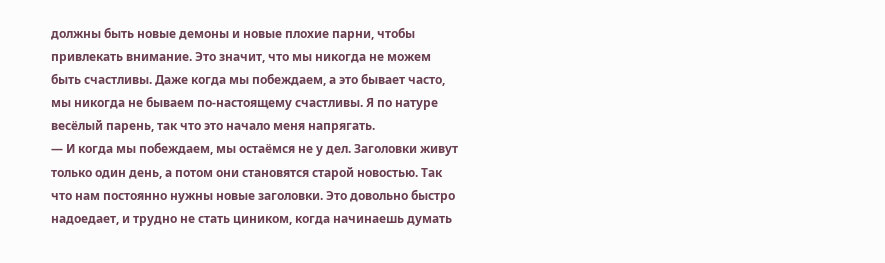должны быть новые демоны и новые плохие парни, чтобы привлекать внимание. Это значит, что мы никогда не можем быть счастливы. Даже когда мы побеждаем, а это бывает часто, мы никогда не бываем по-настоящему счастливы. Я по натуре весёлый парень, так что это начало меня напрягать.
— И когда мы побеждаем, мы остаёмся не у дел. Заголовки живут только один день, а потом они становятся старой новостью. Так что нам постоянно нужны новые заголовки. Это довольно быстро надоедает, и трудно не стать циником, когда начинаешь думать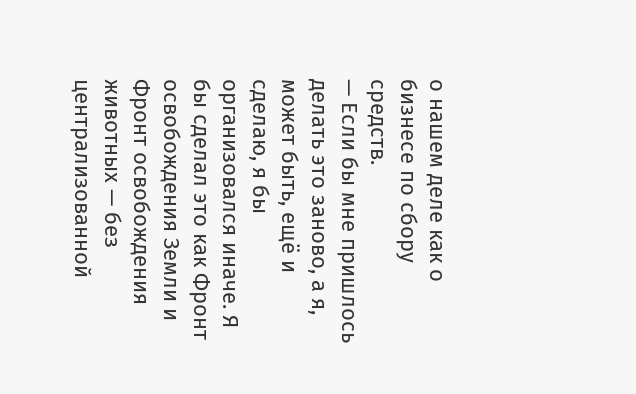о нашем деле как о бизнесе по сбору средств.
— Если бы мне пришлось делать это заново, а я, может быть, ещё и сделаю, я бы организовался иначе. Я бы сделал это как Фронт освобождения Земли и Фронт освобождения животных — без централизованной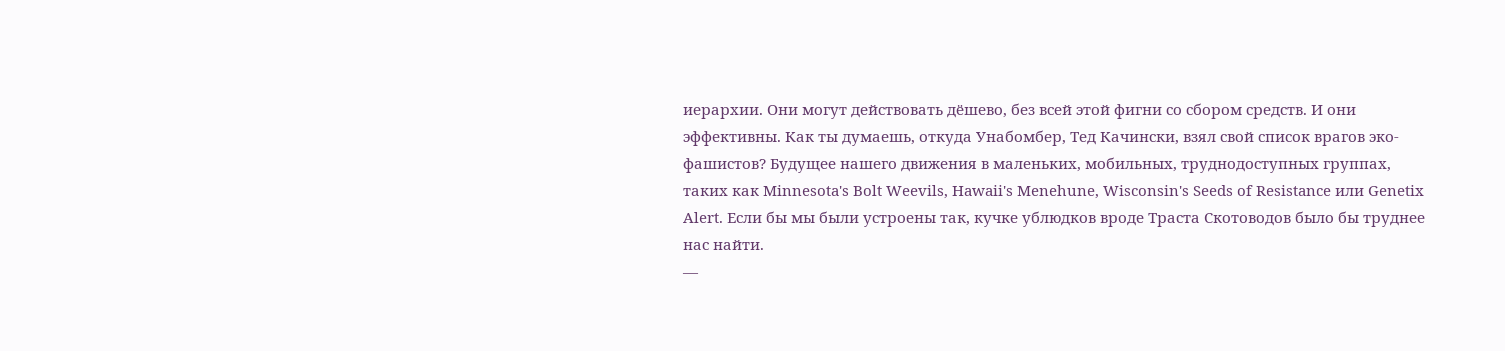иерархии. Они могут действовать дёшево, без всей этой фигни со сбором средств. И они эффективны. Как ты думаешь, откуда Унабомбер, Тед Качински, взял свой список врагов эко-фашистов? Будущее нашего движения в маленьких, мобильных, труднодоступных группах, таких как Minnesota's Bolt Weevils, Hawaii's Menehune, Wisconsin's Seeds of Resistance или Genetix Alert. Если бы мы были устроены так, кучке ублюдков вроде Траста Скотоводов было бы труднее нас найти.
—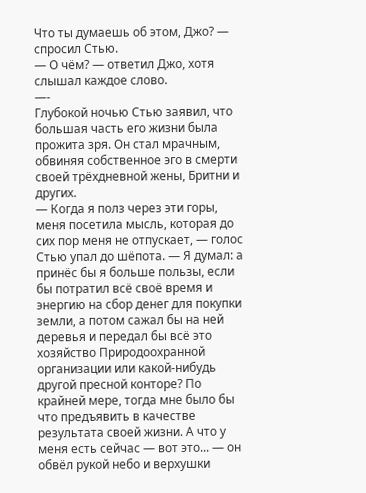Что ты думаешь об этом, Джо? — спросил Стью.
— О чём? — ответил Джо, хотя слышал каждое слово.
—-
Глубокой ночью Стью заявил, что большая часть его жизни была прожита зря. Он стал мрачным, обвиняя собственное эго в смерти своей трёхдневной жены, Бритни и других.
— Когда я полз через эти горы, меня посетила мысль, которая до сих пор меня не отпускает, — голос Стью упал до шёпота. — Я думал: а принёс бы я больше пользы, если бы потратил всё своё время и энергию на сбор денег для покупки земли, а потом сажал бы на ней деревья и передал бы всё это хозяйство Природоохранной организации или какой-нибудь другой пресной конторе? По крайней мере, тогда мне было бы что предъявить в качестве результата своей жизни. А что у меня есть сейчас — вот это... — он обвёл рукой небо и верхушки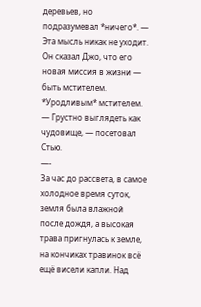деревьев, но подразумевал *ничего*. — Эта мысль никак не уходит.
Он сказал Джо, что его новая миссия в жизни — быть мстителем. *Уродливым* мстителем.
— Грустно выглядеть как чудовище, — посетовал Стью.
—-
За час до рассвета, в самое холодное время суток, земля была влажной после дождя, а высокая трава пригнулась к земле, на кончиках травинок всё ещё висели капли. Над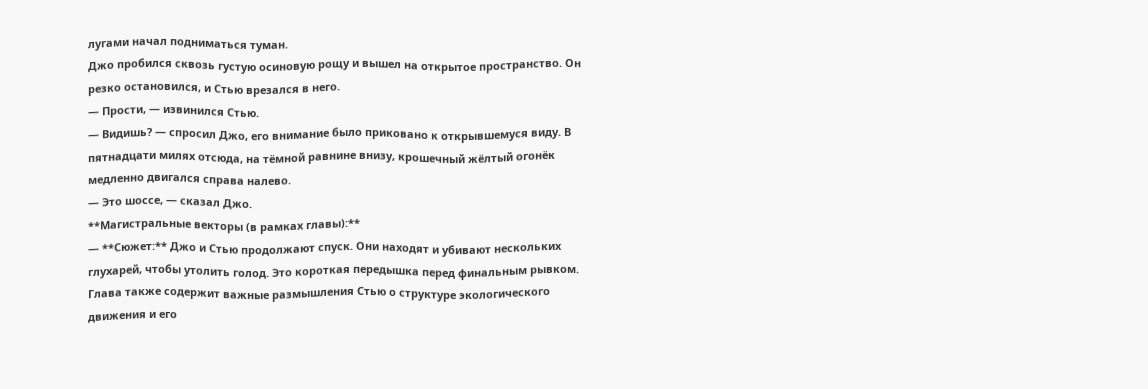лугами начал подниматься туман.
Джо пробился сквозь густую осиновую рощу и вышел на открытое пространство. Он резко остановился, и Стью врезался в него.
— Прости, — извинился Стью.
— Видишь? — спросил Джо, его внимание было приковано к открывшемуся виду. В пятнадцати милях отсюда, на тёмной равнине внизу, крошечный жёлтый огонёк медленно двигался справа налево.
— Это шоссе, — сказал Джо.
**Магистральные векторы (в рамках главы):**
— **Сюжет:** Джо и Стью продолжают спуск. Они находят и убивают нескольких глухарей, чтобы утолить голод. Это короткая передышка перед финальным рывком. Глава также содержит важные размышления Стью о структуре экологического движения и его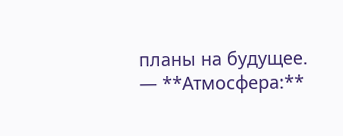планы на будущее.
— **Атмосфера:**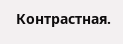Контрастная.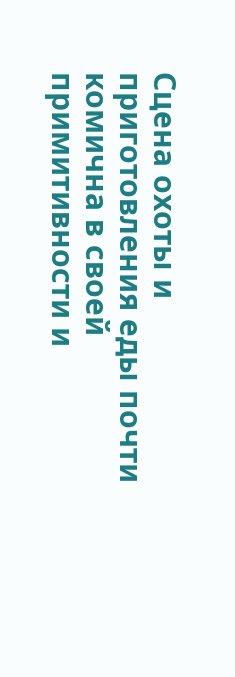Сцена охоты и приготовления еды почти комична в своей примитивности и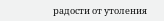радости от утоления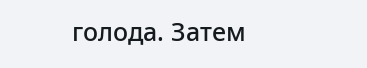голода. Затем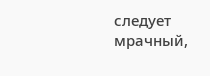следует мрачный,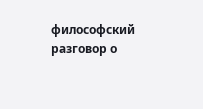философский разговор о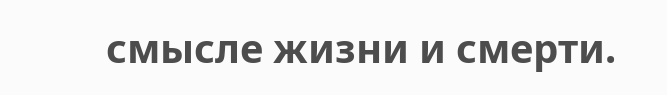смысле жизни и смерти.